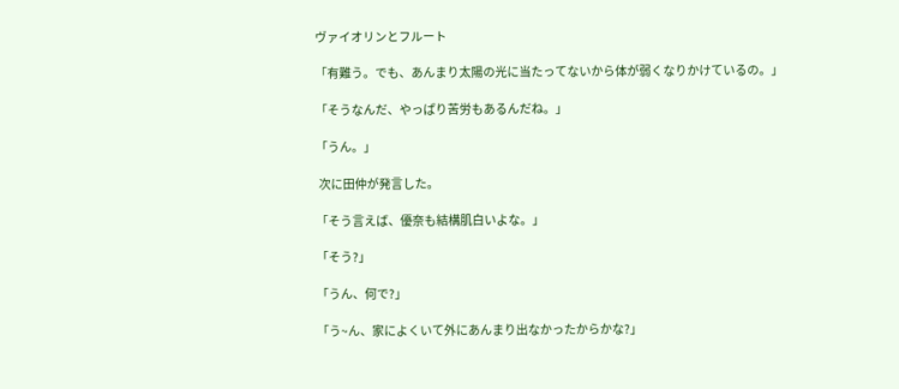ヴァイオリンとフルート

「有難う。でも、あんまり太陽の光に当たってないから体が弱くなりかけているの。」

「そうなんだ、やっぱり苦労もあるんだね。」

「うん。」

 次に田仲が発言した。

「そう言えば、優奈も結構肌白いよな。」

「そう?」

「うん、何で?」

「う~ん、家によくいて外にあんまり出なかったからかな?」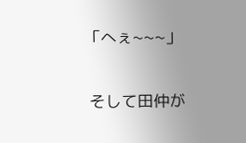「へぇ~~~」

 そして田仲が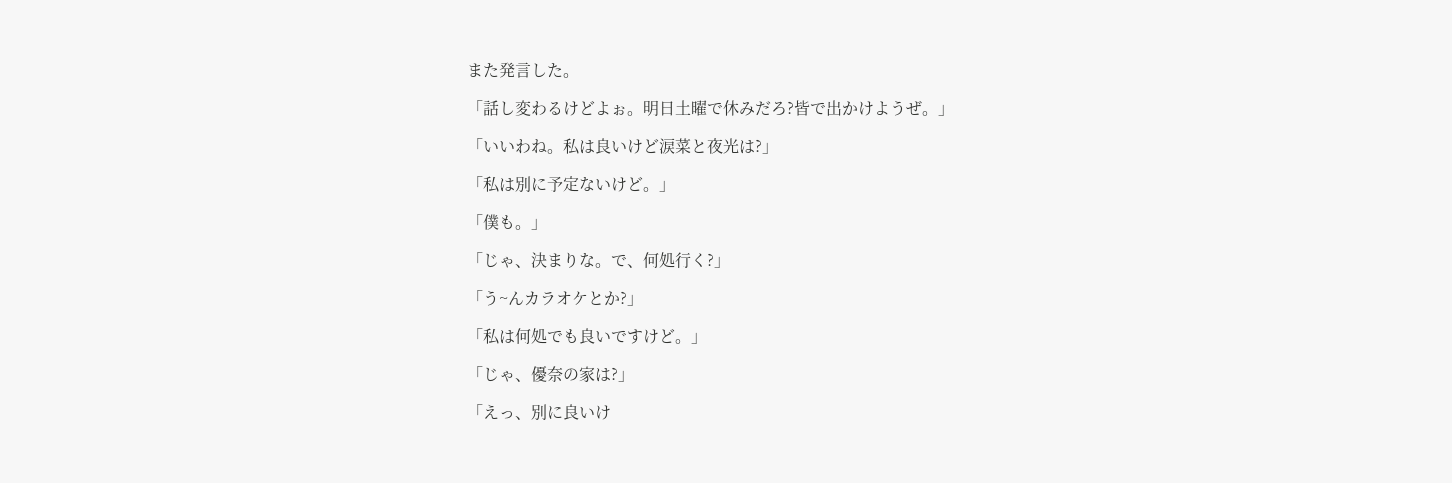また発言した。

「話し変わるけどよぉ。明日土曜で休みだろ?皆で出かけようぜ。」

「いいわね。私は良いけど涙菜と夜光は?」

「私は別に予定ないけど。」

「僕も。」

「じゃ、決まりな。で、何処行く?」

「う~んカラオケとか?」

「私は何処でも良いですけど。」

「じゃ、優奈の家は?」

「えっ、別に良いけ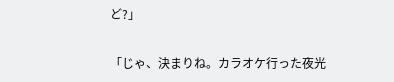ど?」

「じゃ、決まりね。カラオケ行った夜光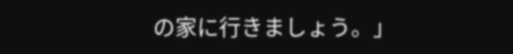の家に行きましょう。」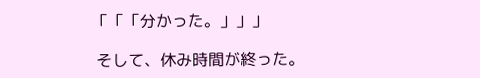「「「分かった。」」」

 そして、休み時間が終った。